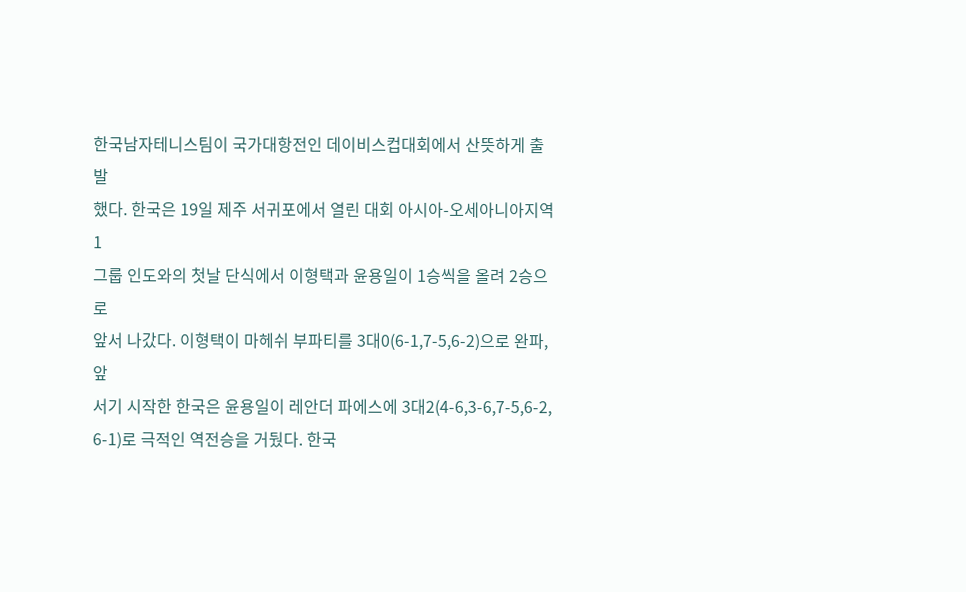한국남자테니스팀이 국가대항전인 데이비스컵대회에서 산뜻하게 출발
했다. 한국은 19일 제주 서귀포에서 열린 대회 아시아-오세아니아지역 1
그룹 인도와의 첫날 단식에서 이형택과 윤용일이 1승씩을 올려 2승으로
앞서 나갔다. 이형택이 마헤쉬 부파티를 3대0(6-1,7-5,6-2)으로 완파,앞
서기 시작한 한국은 윤용일이 레안더 파에스에 3대2(4-6,3-6,7-5,6-2,
6-1)로 극적인 역전승을 거뒀다. 한국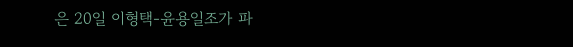은 20일 이형택-윤용일조가 파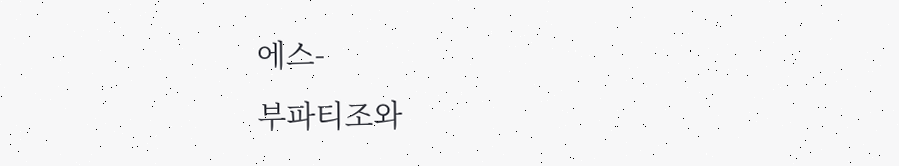에스-
부파티조와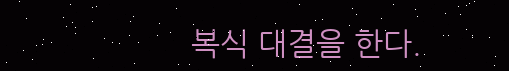복식 대결을 한다.